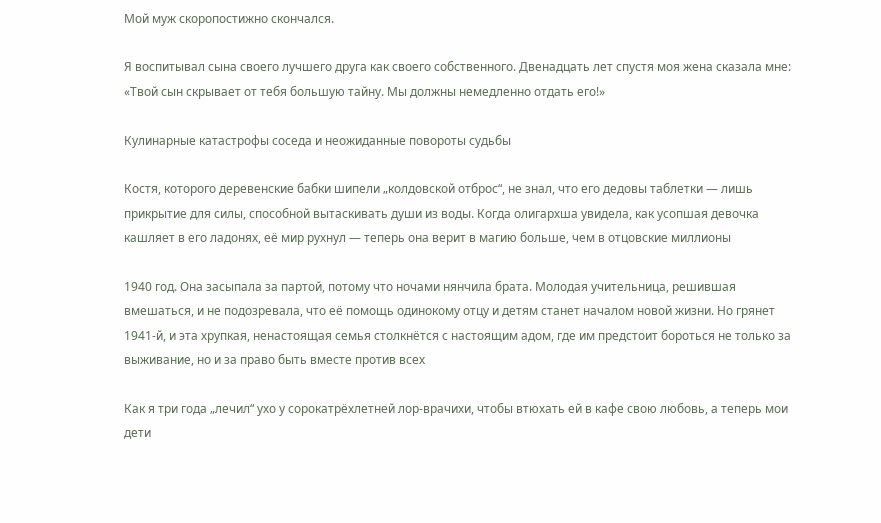Мой муж скоропостижно скончался.

Я воспитывал сына своего лучшего друга как своего собственного. Двенадцать лет спустя моя жена сказала мне: «Твой сын скрывает от тебя большую тайну. Мы должны немедленно отдать его!»

Кулинарные катастрофы соседа и неожиданные повороты судьбы

Костя, которого деревенские бабки шипели „колдовской отброс“, не знал, что его дедовы таблетки — лишь прикрытие для силы, способной вытаскивать души из воды. Когда олигархша увидела, как усопшая девочка кашляет в его ладонях, её мир рухнул — теперь она верит в магию больше, чем в отцовские миллионы

1940 год. Она засыпала за партой, потому что ночами нянчила брата. Молодая учительница, решившая вмешаться, и не подозревала, что её помощь одинокому отцу и детям станет началом новой жизни. Но грянет 1941-й, и эта хрупкая, ненастоящая семья столкнётся с настоящим адом, где им предстоит бороться не только за выживание, но и за право быть вместе против всех

Как я три года „лечил“ ухо у сорокатрёхлетней лор-врачихи, чтобы втюхать ей в кафе свою любовь, а теперь мои дети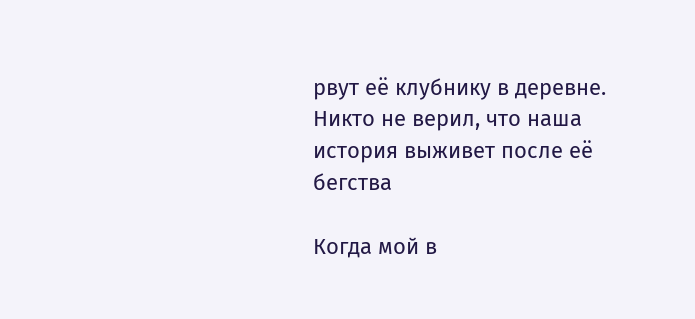рвут её клубнику в деревне. Никто не верил, что наша история выживет после её бегства

Когда мой в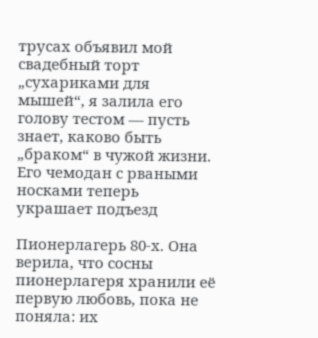трусах объявил мой свадебный торт „сухариками для мышей“, я залила его голову тестом — пусть знает, каково быть „браком“ в чужой жизни. Его чемодан с рваными носками теперь украшает подъезд

Пионерлагерь 80-х. Она верила, что сосны пионерлагеря хранили её первую любовь, пока не поняла: их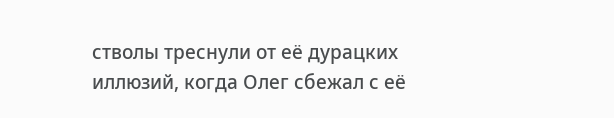стволы треснули от её дурацких иллюзий, когда Олег сбежал с её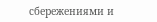сбережениями и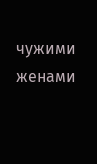чужими женами